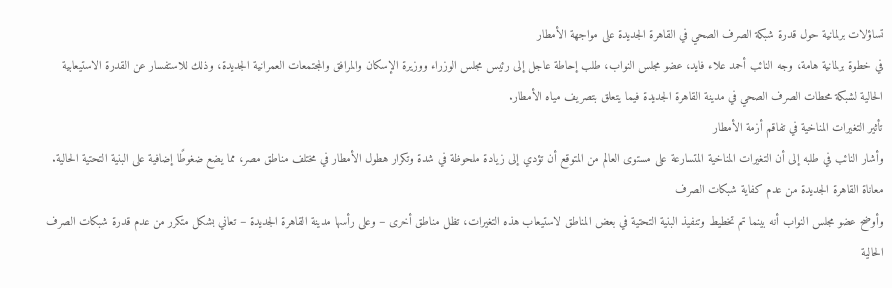تساؤلات برلمانية حول قدرة شبكة الصرف الصحي في القاهرة الجديدة على مواجهة الأمطار
في خطوة برلمانية هامة، وجه النائب أحمد علاء فايد، عضو مجلس النواب، طلب إحاطة عاجل إلى رئيس مجلس الوزراء ووزيرة الإسكان والمرافق والمجتمعات العمرانية الجديدة، وذلك للاستفسار عن القدرة الاستيعابية الحالية لشبكة محطات الصرف الصحي في مدينة القاهرة الجديدة فيما يتعلق بتصريف مياه الأمطار.
تأثير التغيرات المناخية في تفاقم أزمة الأمطار
وأشار النائب في طلبه إلى أن التغيرات المناخية المتسارعة على مستوى العالم من المتوقع أن تؤدي إلى زيادة ملحوظة في شدة وتكرار هطول الأمطار في مختلف مناطق مصر، مما يضع ضغوطًا إضافية على البنية التحتية الحالية.
معاناة القاهرة الجديدة من عدم كفاية شبكات الصرف
وأوضح عضو مجلس النواب أنه بينما تم تخطيط وتنفيذ البنية التحتية في بعض المناطق لاستيعاب هذه التغيرات، تظل مناطق أخرى – وعلى رأسها مدينة القاهرة الجديدة – تعاني بشكل متكرر من عدم قدرة شبكات الصرف الحالية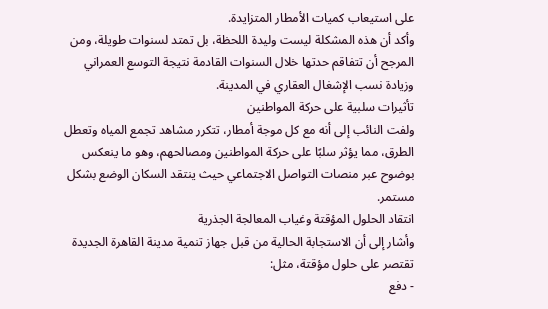على استيعاب كميات الأمطار المتزايدة.
وأكد أن هذه المشكلة ليست وليدة اللحظة، بل تمتد لسنوات طويلة، ومن المرجح أن تتفاقم حدتها خلال السنوات القادمة نتيجة التوسع العمراني وزيادة نسب الإشغال العقاري في المدينة.
تأثيرات سلبية على حركة المواطنين
ولفت النائب إلى أنه مع كل موجة أمطار، تتكرر مشاهد تجمع المياه وتعطل الطرق، مما يؤثر سلبًا على حركة المواطنين ومصالحهم، وهو ما ينعكس بوضوح عبر منصات التواصل الاجتماعي حيث ينتقد السكان الوضع بشكل مستمر.
انتقاد الحلول المؤقتة وغياب المعالجة الجذرية
وأشار إلى أن الاستجابة الحالية من قبل جهاز تنمية مدينة القاهرة الجديدة تقتصر على حلول مؤقتة، مثل:
- دفع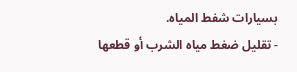بسيارات شفط المياه.
- تقليل ضغط مياه الشرب أو قطعها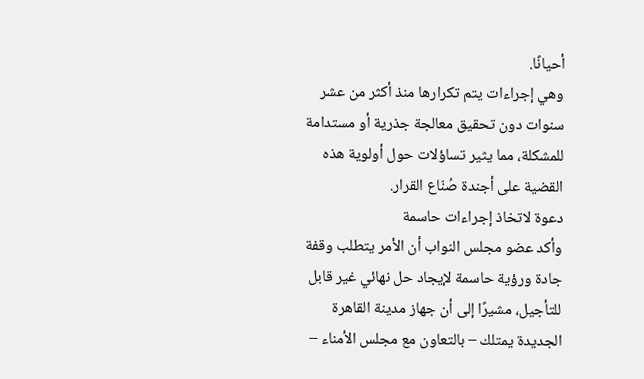أحيانًا.
وهي إجراءات يتم تكرارها منذ أكثر من عشر سنوات دون تحقيق معالجة جذرية أو مستدامة للمشكلة، مما يثير تساؤلات حول أولوية هذه القضية على أجندة صُنّاع القرار.
دعوة لاتخاذ إجراءات حاسمة
وأكد عضو مجلس النواب أن الأمر يتطلب وقفة جادة ورؤية حاسمة لإيجاد حل نهائي غير قابل للتأجيل، مشيرًا إلى أن جهاز مدينة القاهرة الجديدة يمتلك – بالتعاون مع مجلس الأمناء –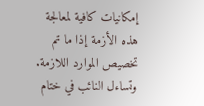إمكانيات كافية لمعالجة هذه الأزمة إذا ما تم تخصيص الموارد اللازمة.
وتساءل النائب في ختام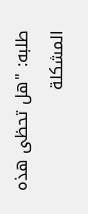طلبه: "هل تحظى هذه المشكلة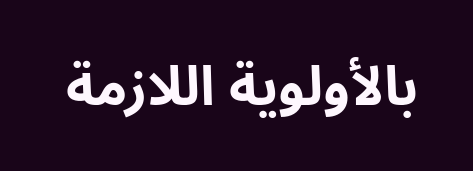بالأولوية اللازمة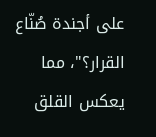على أجندة صُنّاع القرار؟"، مما يعكس القلق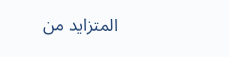المتزايد من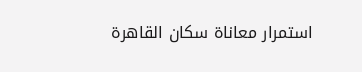استمرار معاناة سكان القاهرة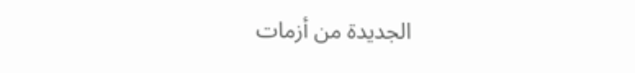الجديدة من أزمات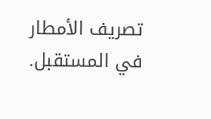تصريف الأمطار في المستقبل.